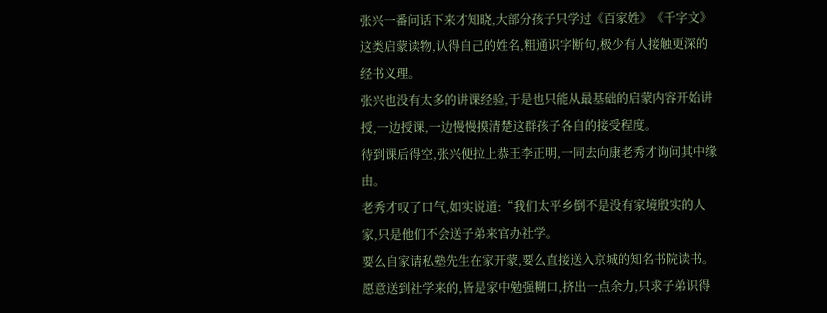张兴一番问话下来才知晓,大部分孩子只学过《百家姓》《千字文》这类启蒙读物,认得自己的姓名,粗通识字断句,极少有人接触更深的经书义理。
张兴也没有太多的讲课经验,于是也只能从最基础的启蒙内容开始讲授,一边授课,一边慢慢摸清楚这群孩子各自的接受程度。
待到课后得空,张兴便拉上恭王李正明,一同去向康老秀才询问其中缘由。
老秀才叹了口气,如实说道:“我们太平乡倒不是没有家境殷实的人家,只是他们不会送子弟来官办社学。
要么自家请私塾先生在家开蒙,要么直接送入京城的知名书院读书。
愿意送到社学来的,皆是家中勉强糊口,挤出一点余力,只求子弟识得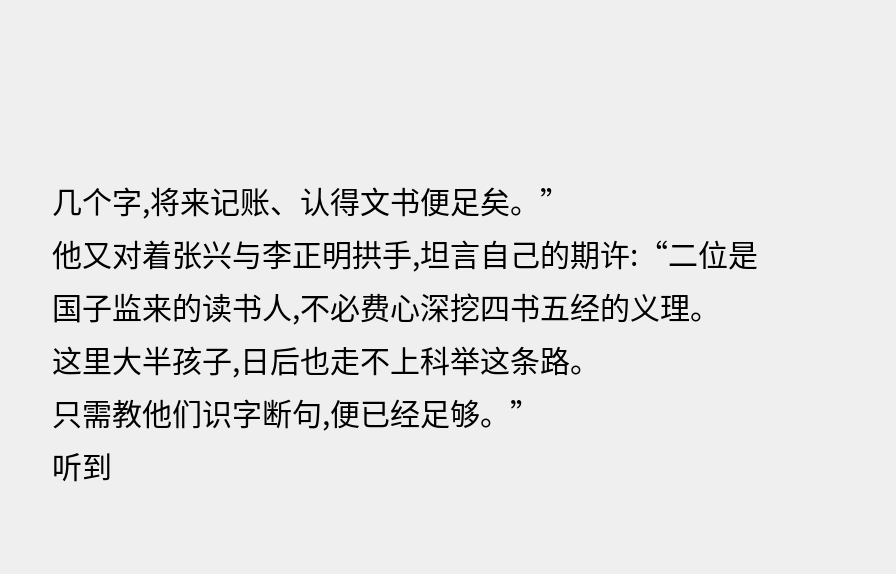几个字,将来记账、认得文书便足矣。”
他又对着张兴与李正明拱手,坦言自己的期许:“二位是国子监来的读书人,不必费心深挖四书五经的义理。
这里大半孩子,日后也走不上科举这条路。
只需教他们识字断句,便已经足够。”
听到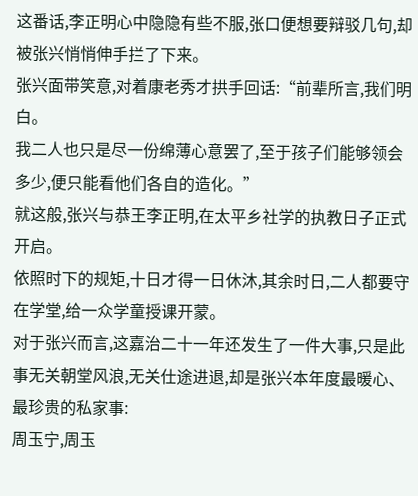这番话,李正明心中隐隐有些不服,张口便想要辩驳几句,却被张兴悄悄伸手拦了下来。
张兴面带笑意,对着康老秀才拱手回话:“前辈所言,我们明白。
我二人也只是尽一份绵薄心意罢了,至于孩子们能够领会多少,便只能看他们各自的造化。”
就这般,张兴与恭王李正明,在太平乡社学的执教日子正式开启。
依照时下的规矩,十日才得一日休沐,其余时日,二人都要守在学堂,给一众学童授课开蒙。
对于张兴而言,这嘉治二十一年还发生了一件大事,只是此事无关朝堂风浪,无关仕途进退,却是张兴本年度最暖心、最珍贵的私家事:
周玉宁,周玉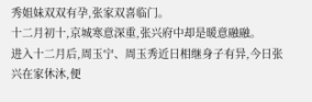秀姐妹双双有孕,张家双喜临门。
十二月初十,京城寒意深重,张兴府中却是暖意融融。
进入十二月后,周玉宁、周玉秀近日相继身子有异,今日张兴在家休沐,便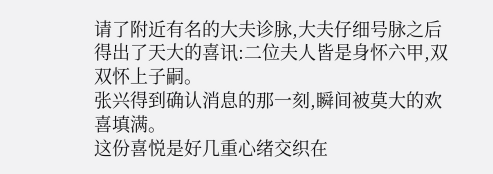请了附近有名的大夫诊脉,大夫仔细号脉之后得出了天大的喜讯:二位夫人皆是身怀六甲,双双怀上子嗣。
张兴得到确认消息的那一刻,瞬间被莫大的欢喜填满。
这份喜悦是好几重心绪交织在